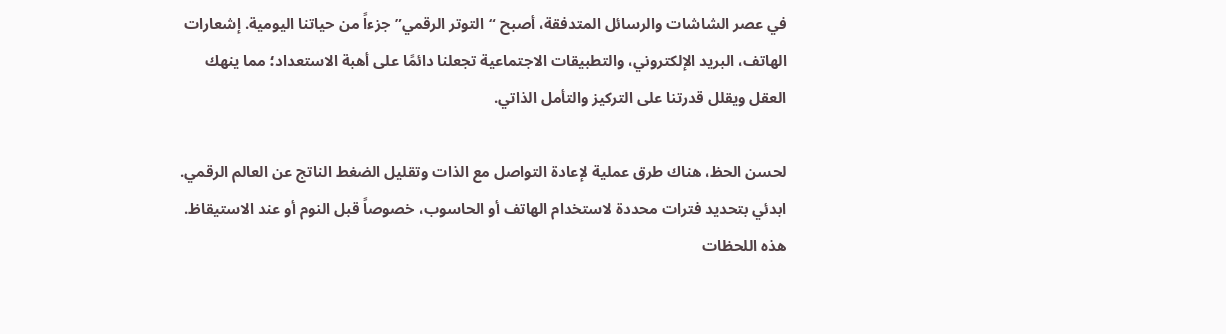في عصر الشاشات والرسائل المتدفقة، أصبح “التوتر الرقمي” جزءاً من حياتنا اليومية. إشعارات الهاتف، البريد الإلكتروني، والتطبيقات الاجتماعية تجعلنا دائمًا على أهبة الاستعداد؛ مما ينهك العقل ويقلل قدرتنا على التركيز والتأمل الذاتي.

لحسن الحظ، هناك طرق عملية لإعادة التواصل مع الذات وتقليل الضغط الناتج عن العالم الرقمي.
ابدئي بتحديد فترات محددة لاستخدام الهاتف أو الحاسوب، خصوصاً قبل النوم أو عند الاستيقاظ. هذه اللحظات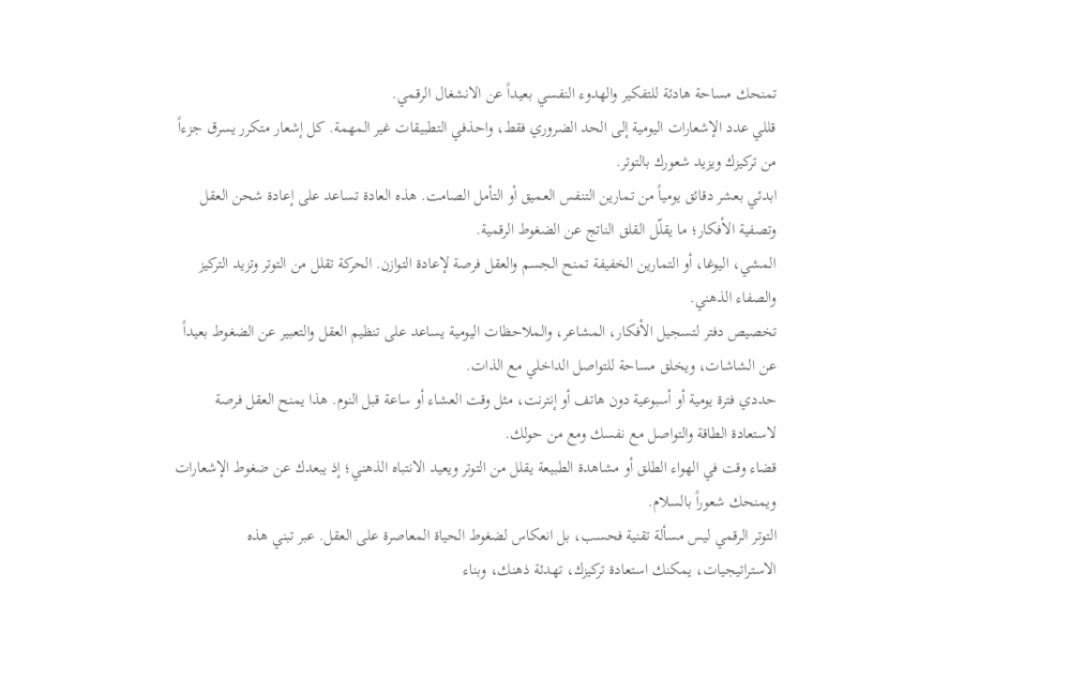تمنحك مساحة هادئة للتفكير والهدوء النفسي بعيداً عن الانشغال الرقمي.
قللي عدد الإشعارات اليومية إلى الحد الضروري فقط، واحذفي التطبيقات غير المهمة. كل إشعار متكرر يسرق جزءاً من تركيزك ويزيد شعورك بالتوتر.
ابدئي بعشر دقائق يومياً من تمارين التنفس العميق أو التأمل الصامت. هذه العادة تساعد على إعادة شحن العقل وتصفية الأفكار؛ ما يقلّل القلق الناتج عن الضغوط الرقمية.
المشي، اليوغا، أو التمارين الخفيفة تمنح الجسم والعقل فرصة لإعادة التوازن. الحركة تقلل من التوتر وتزيد التركيز والصفاء الذهني.
تخصيص دفتر لتسجيل الأفكار، المشاعر، والملاحظات اليومية يساعد على تنظيم العقل والتعبير عن الضغوط بعيداً عن الشاشات، ويخلق مساحة للتواصل الداخلي مع الذات.
حددي فترة يومية أو أسبوعية دون هاتف أو إنترنت، مثل وقت العشاء أو ساعة قبل النوم. هذا يمنح العقل فرصة لاستعادة الطاقة والتواصل مع نفسك ومع من حولك.
قضاء وقت في الهواء الطلق أو مشاهدة الطبيعة يقلل من التوتر ويعيد الانتباه الذهني؛ إذ يبعدك عن ضغوط الإشعارات ويمنحك شعوراً بالسلام.
التوتر الرقمي ليس مسألة تقنية فحسب، بل انعكاس لضغوط الحياة المعاصرة على العقل. عبر تبني هذه الاستراتيجيات، يمكنك استعادة تركيزك، تهدئة ذهنك، وبناء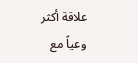علاقة أكثر وعياً مع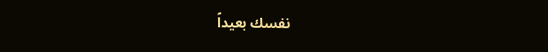نفسك بعيداً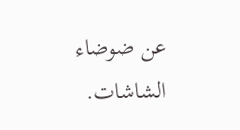عن ضوضاء الشاشات.